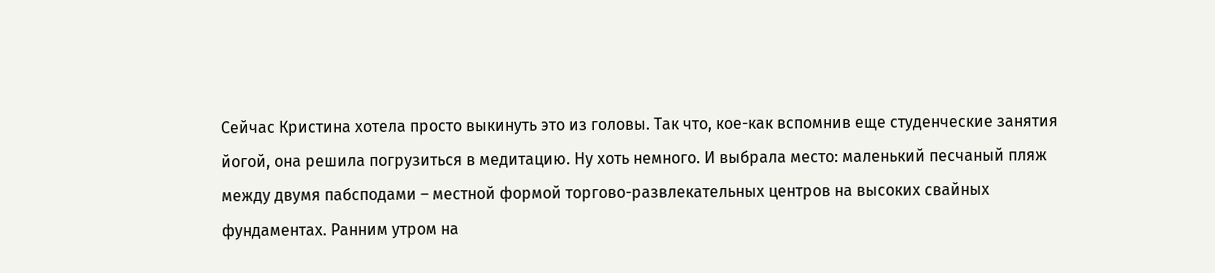Сейчас Кристина хотела просто выкинуть это из головы. Так что, кое-как вспомнив еще студенческие занятия йогой, она решила погрузиться в медитацию. Ну хоть немного. И выбрала место: маленький песчаный пляж между двумя пабсподами – местной формой торгово-развлекательных центров на высоких свайных фундаментах. Ранним утром на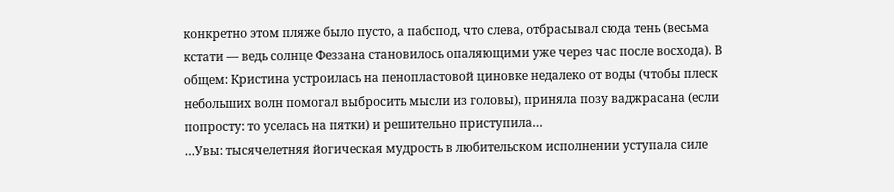конкретно этом пляже было пусто, а пабспод, что слева, отбрасывал сюда тень (весьма кстати — ведь солнце Феззана становилось опаляющими уже через час после восхода). В общем: Кристина устроилась на пенопластовой циновке недалеко от воды (чтобы плеск небольших волн помогал выбросить мысли из головы), приняла позу ваджрасана (если попросту: то уселась на пятки) и решительно приступила…
…Увы: тысячелетняя йогическая мудрость в любительском исполнении уступала силе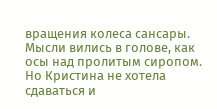вращения колеса сансары. Мысли вились в голове, как осы над пролитым сиропом. Но Кристина не хотела сдаваться и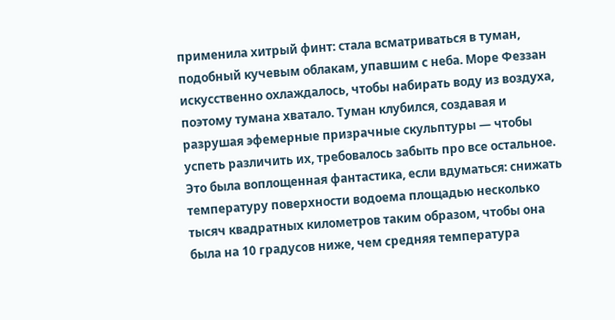применила хитрый финт: стала всматриваться в туман, подобный кучевым облакам, упавшим с неба. Море Феззан искусственно охлаждалось, чтобы набирать воду из воздуха, поэтому тумана хватало. Туман клубился, создавая и разрушая эфемерные призрачные скульптуры — чтобы успеть различить их, требовалось забыть про все остальное. Это была воплощенная фантастика, если вдуматься: снижать температуру поверхности водоема площадью несколько тысяч квадратных километров таким образом, чтобы она была на 10 градусов ниже, чем средняя температура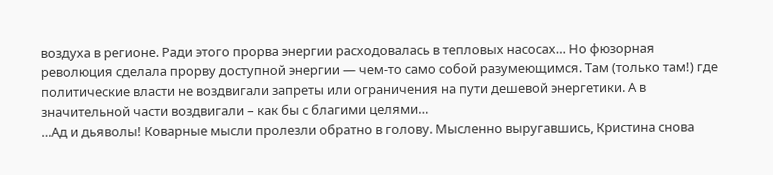воздуха в регионе. Ради этого прорва энергии расходовалась в тепловых насосах… Но фюзорная революция сделала прорву доступной энергии — чем-то само собой разумеющимся. Там (только там!) где политические власти не воздвигали запреты или ограничения на пути дешевой энергетики. А в значительной части воздвигали – как бы с благими целями…
…Ад и дьяволы! Коварные мысли пролезли обратно в голову. Мысленно выругавшись, Кристина снова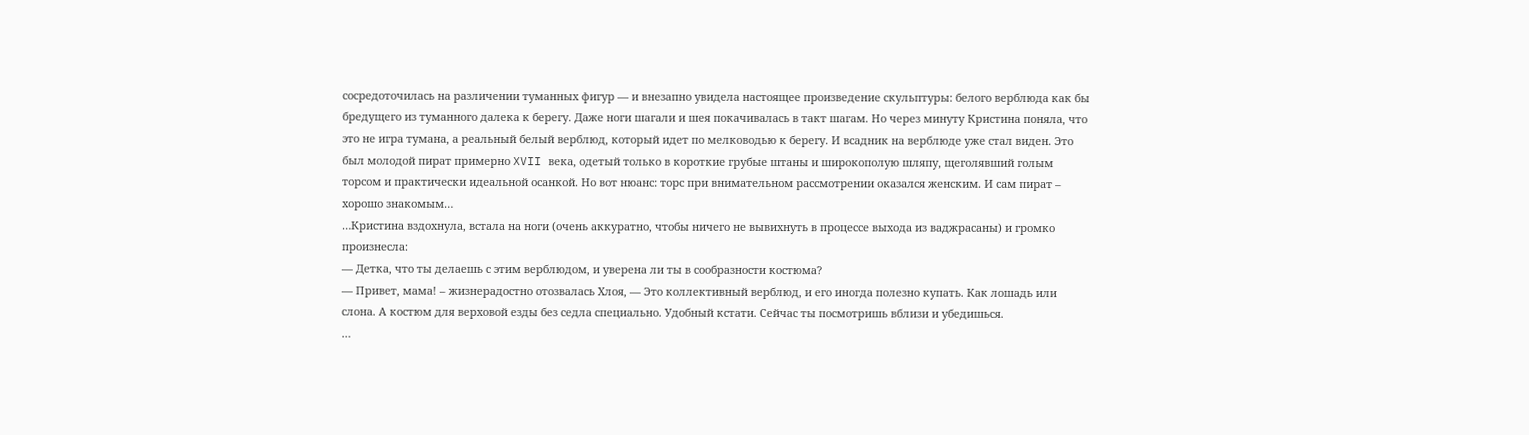сосредоточилась на различении туманных фигур — и внезапно увидела настоящее произведение скульптуры: белого верблюда как бы бредущего из туманного далека к берегу. Даже ноги шагали и шея покачивалась в такт шагам. Но через минуту Кристина поняла, что это не игра тумана, а реальный белый верблюд, который идет по мелководью к берегу. И всадник на верблюде уже стал виден. Это был молодой пират примерно XVII века, одетый только в короткие грубые штаны и широкополую шляпу, щеголявший голым торсом и практически идеальной осанкой. Но вот нюанс: торс при внимательном рассмотрении оказался женским. И сам пират – хорошо знакомым…
…Кристина вздохнула, встала на ноги (очень аккуратно, чтобы ничего не вывихнуть в процессе выхода из ваджрасаны) и громко произнесла:
— Детка, что ты делаешь с этим верблюдом, и уверена ли ты в сообразности костюма?
— Привет, мама! – жизнерадостно отозвалась Хлоя, — Это коллективный верблюд, и его иногда полезно купать. Как лошадь или слона. А костюм для верховой езды без седла специально. Удобный кстати. Сейчас ты посмотришь вблизи и убедишься.
…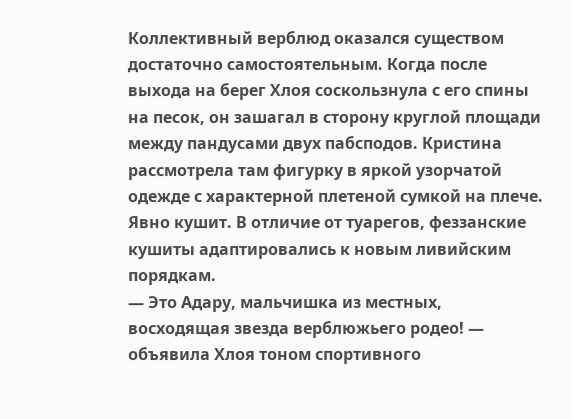Коллективный верблюд оказался существом достаточно самостоятельным. Когда после выхода на берег Хлоя соскользнула с его спины на песок, он зашагал в сторону круглой площади между пандусами двух пабсподов. Кристина рассмотрела там фигурку в яркой узорчатой одежде с характерной плетеной сумкой на плече. Явно кушит. В отличие от туарегов, феззанские кушиты адаптировались к новым ливийским порядкам.
— Это Адару, мальчишка из местных, восходящая звезда верблюжьего родео! — объявила Хлоя тоном спортивного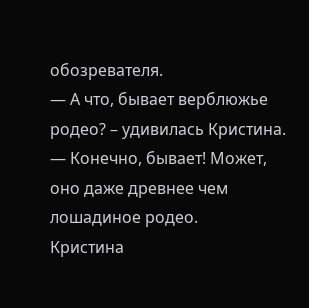обозревателя.
— А что, бывает верблюжье родео? – удивилась Кристина.
— Конечно, бывает! Может, оно даже древнее чем лошадиное родео.
Кристина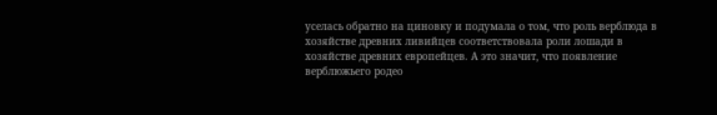уселась обратно на циновку и подумала о том, что роль верблюда в хозяйстве древних ливийцев соответствовала роли лошади в хозяйстве древних европейцев. А это значит, что появление верблюжьего родео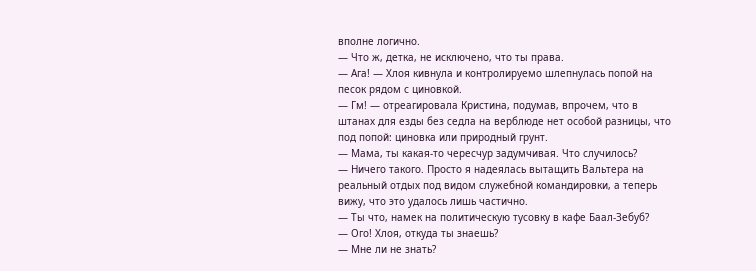вполне логично.
— Что ж, детка, не исключено, что ты права.
— Ага! — Хлоя кивнула и контролируемо шлепнулась попой на песок рядом с циновкой.
— Гм! — отреагировала Кристина, подумав, впрочем, что в штанах для езды без седла на верблюде нет особой разницы, что под попой: циновка или природный грунт.
— Мама, ты какая-то чересчур задумчивая. Что случилось?
— Ничего такого. Просто я надеялась вытащить Вальтера на реальный отдых под видом служебной командировки, а теперь вижу, что это удалось лишь частично.
— Ты что, намек на политическую тусовку в кафе Баал-Зебуб?
— Ого! Хлоя, откуда ты знаешь?
— Мне ли не знать?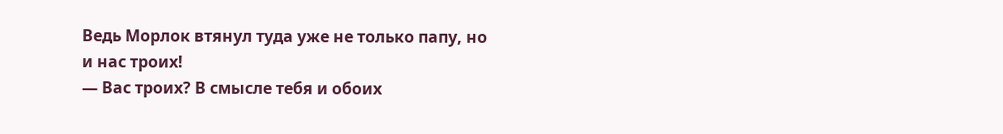Ведь Морлок втянул туда уже не только папу, но и нас троих!
— Вас троих? В смысле тебя и обоих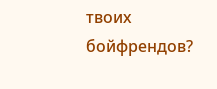твоих бойфрендов?